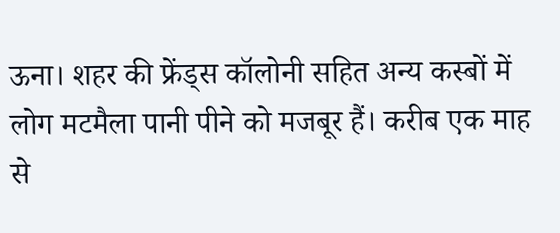ऊना। शहर की फ्रेंड्स कॉलोनी सहित अन्य कस्बों में लोग मटमैला पानी पीने को मजबूर हैं। करीब एक माह से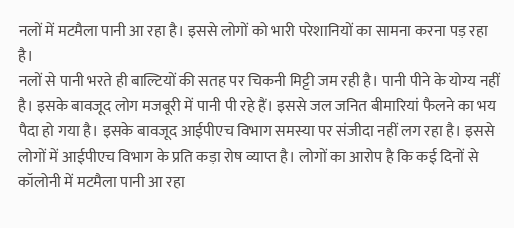नलों में मटमैला पानी आ रहा है। इससे लोगों को भारी परेशानियों का सामना करना पड़ रहा है।
नलों से पानी भरते ही बाल्टियों की सतह पर चिकनी मिट्टी जम रही है। पानी पीने के योग्य नहीं है। इसके बावजूद लोग मजबूरी में पानी पी रहे हैं। इससे जल जनित बीमारियां फैलने का भय पैदा हो गया है। इसके बावजूद आईपीएच विभाग समस्या पर संजीदा नहीं लग रहा है। इससे लोगों में आईपीएच विभाग के प्रति कड़ा रोष व्याप्त है। लोगों का आरोप है कि कई दिनों से कॉलोनी में मटमैला पानी आ रहा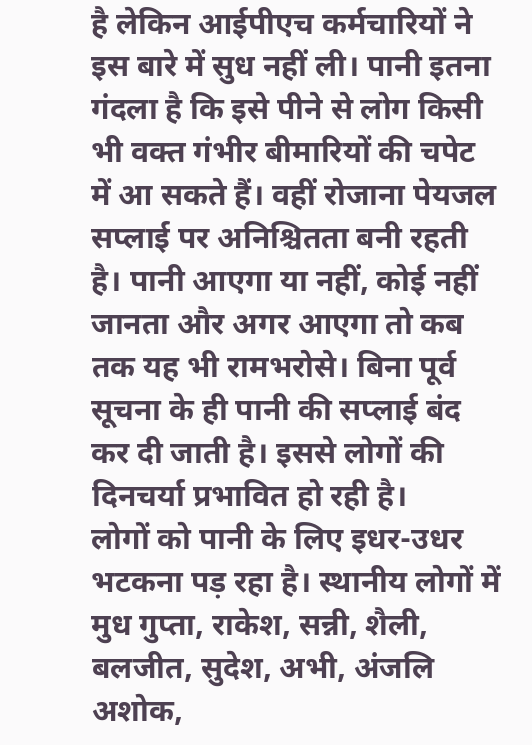है लेकिन आईपीएच कर्मचारियों ने इस बारे में सुध नहीं ली। पानी इतना गंदला है कि इसे पीने से लोग किसी भी वक्त गंभीर बीमारियों की चपेट में आ सकते हैं। वहीं रोजाना पेयजल सप्लाई पर अनिश्चितता बनी रहती है। पानी आएगा या नहीं, कोई नहीं जानता और अगर आएगा तो कब तक यह भी रामभरोसे। बिना पूर्व सूचना के ही पानी की सप्लाई बंद कर दी जाती है। इससे लोगों की दिनचर्या प्रभावित हो रही है।
लोगों को पानी के लिए इधर-उधर भटकना पड़ रहा है। स्थानीय लोगों में मुध गुप्ता, राकेश, सन्नी, शैली, बलजीत, सुदेश, अभी, अंजलि अशोक,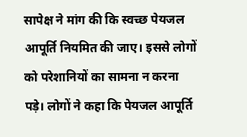सापेक्ष ने मांग की कि स्वच्छ पेयजल आपूर्ति नियमित की जाए। इससे लोगों को परेशानियों का सामना न करना पड़े। लोगों ने कहा कि पेयजल आपूर्ति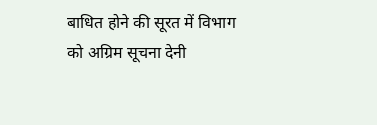बाधित होने की सूरत में विभाग को अग्रिम सूचना देनी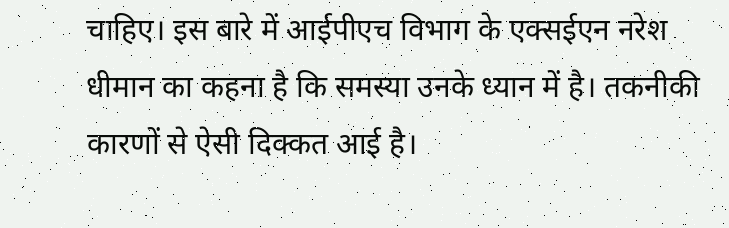चाहिए। इस बारे में आईपीएच विभाग के एक्सईएन नरेश धीमान का कहना है कि समस्या उनके ध्यान में है। तकनीकी कारणों से ऐसी दिक्कत आई है।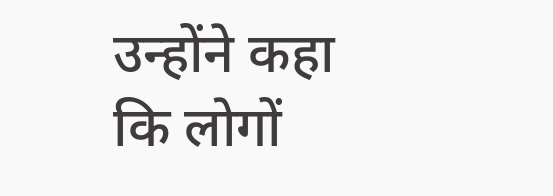उन्होंने कहा कि लोगों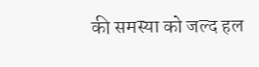की समस्या को जल्द हल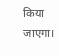किया जाएगा।